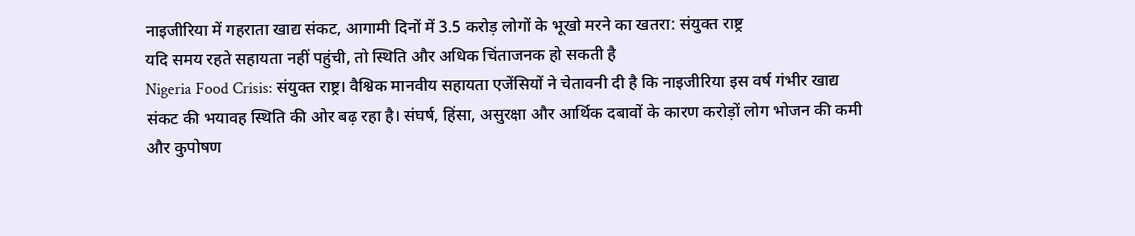नाइजीरिया में गहराता खाद्य संकट, आगामी दिनों में 3.5 करोड़ लोगों के भूखो मरने का खतरा: संयुक्त राष्ट्र
यदि समय रहते सहायता नहीं पहुंची, तो स्थिति और अधिक चिंताजनक हो सकती है
Nigeria Food Crisis: संयुक्त राष्ट्र। वैश्विक मानवीय सहायता एजेंसियों ने चेतावनी दी है कि नाइजीरिया इस वर्ष गंभीर खाद्य संकट की भयावह स्थिति की ओर बढ़ रहा है। संघर्ष, हिंसा, असुरक्षा और आर्थिक दबावों के कारण करोड़ों लोग भोजन की कमी और कुपोषण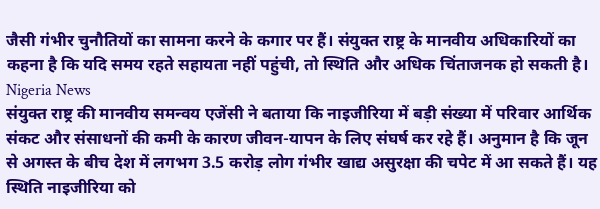जैसी गंभीर चुनौतियों का सामना करने के कगार पर हैं। संयुक्त राष्ट्र के मानवीय अधिकारियों का कहना है कि यदि समय रहते सहायता नहीं पहुंची, तो स्थिति और अधिक चिंताजनक हो सकती है। Nigeria News
संयुक्त राष्ट्र की मानवीय समन्वय एजेंसी ने बताया कि नाइजीरिया में बड़ी संख्या में परिवार आर्थिक संकट और संसाधनों की कमी के कारण जीवन-यापन के लिए संघर्ष कर रहे हैं। अनुमान है कि जून से अगस्त के बीच देश में लगभग 3.5 करोड़ लोग गंभीर खाद्य असुरक्षा की चपेट में आ सकते हैं। यह स्थिति नाइजीरिया को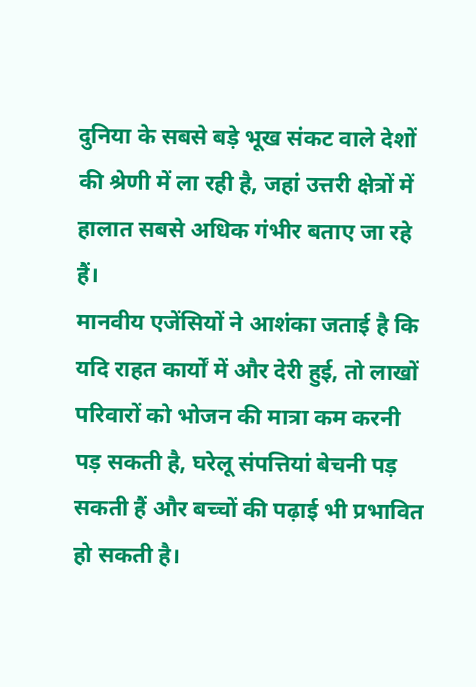दुनिया के सबसे बड़े भूख संकट वाले देशों की श्रेणी में ला रही है, जहां उत्तरी क्षेत्रों में हालात सबसे अधिक गंभीर बताए जा रहे हैं।
मानवीय एजेंसियों ने आशंका जताई है कि यदि राहत कार्यों में और देरी हुई, तो लाखों परिवारों को भोजन की मात्रा कम करनी पड़ सकती है, घरेलू संपत्तियां बेचनी पड़ सकती हैं और बच्चों की पढ़ाई भी प्रभावित हो सकती है।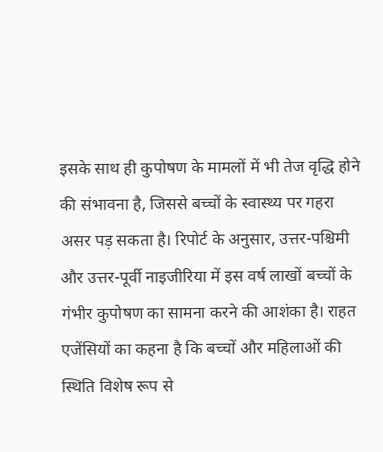इसके साथ ही कुपोषण के मामलों में भी तेज वृद्धि होने की संभावना है, जिससे बच्चों के स्वास्थ्य पर गहरा असर पड़ सकता है। रिपोर्ट के अनुसार, उत्तर-पश्चिमी और उत्तर-पूर्वी नाइजीरिया में इस वर्ष लाखों बच्चों के गंभीर कुपोषण का सामना करने की आशंका है। राहत एजेंसियों का कहना है कि बच्चों और महिलाओं की स्थिति विशेष रूप से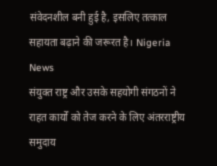संवेदनशील बनी हुई है, इसलिए तत्काल सहायता बढ़ाने की जरूरत है। Nigeria News
संयुक्त राष्ट्र और उसके सहयोगी संगठनों ने राहत कार्यों को तेज करने के लिए अंतरराष्ट्रीय समुदाय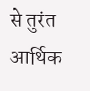से तुरंत आर्थिक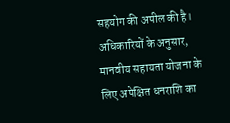सहयोग की अपील की है। अधिकारियों के अनुसार, मानवीय सहायता योजना के लिए अपेक्षित धनराशि का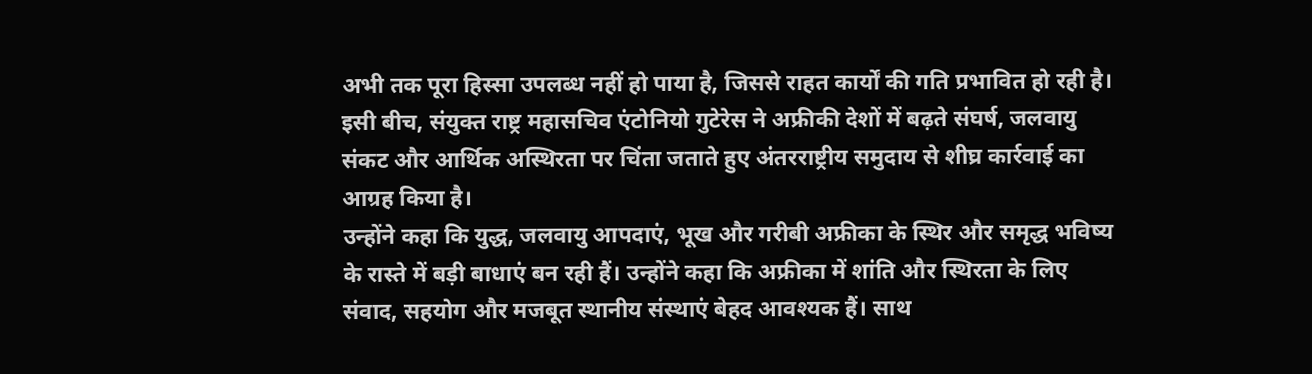अभी तक पूरा हिस्सा उपलब्ध नहीं हो पाया है, जिससे राहत कार्यों की गति प्रभावित हो रही है। इसी बीच, संयुक्त राष्ट्र महासचिव एंटोनियो गुटेरेस ने अफ्रीकी देशों में बढ़ते संघर्ष, जलवायु संकट और आर्थिक अस्थिरता पर चिंता जताते हुए अंतरराष्ट्रीय समुदाय से शीघ्र कार्रवाई का आग्रह किया है।
उन्होंने कहा कि युद्ध, जलवायु आपदाएं, भूख और गरीबी अफ्रीका के स्थिर और समृद्ध भविष्य के रास्ते में बड़ी बाधाएं बन रही हैं। उन्होंने कहा कि अफ्रीका में शांति और स्थिरता के लिए संवाद, सहयोग और मजबूत स्थानीय संस्थाएं बेहद आवश्यक हैं। साथ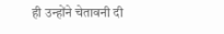ही उन्होंने चेतावनी दी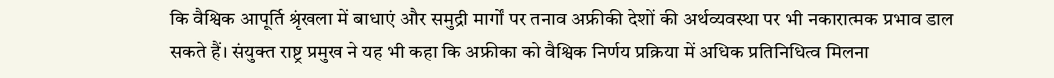कि वैश्विक आपूर्ति श्रृंखला में बाधाएं और समुद्री मार्गों पर तनाव अफ्रीकी देशों की अर्थव्यवस्था पर भी नकारात्मक प्रभाव डाल सकते हैं। संयुक्त राष्ट्र प्रमुख ने यह भी कहा कि अफ्रीका को वैश्विक निर्णय प्रक्रिया में अधिक प्रतिनिधित्व मिलना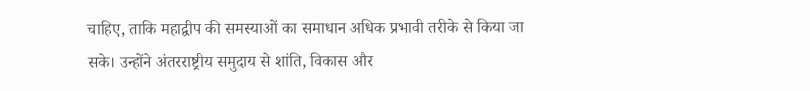चाहिए, ताकि महाद्वीप की समस्याओं का समाधान अधिक प्रभावी तरीके से किया जा सके। उन्होंने अंतरराष्ट्रीय समुदाय से शांति, विकास और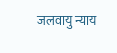जलवायु न्याय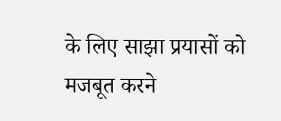के लिए साझा प्रयासों को मजबूत करने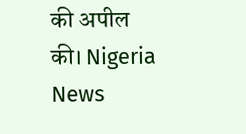की अपील की। Nigeria News